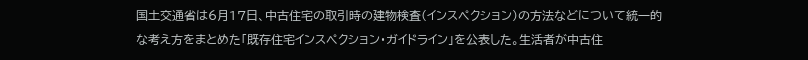国土交通省は6月17日、中古住宅の取引時の建物検査(インスペクション)の方法などについて統一的な考え方をまとめた「既存住宅インスペクション・ガイドライン」を公表した。生活者が中古住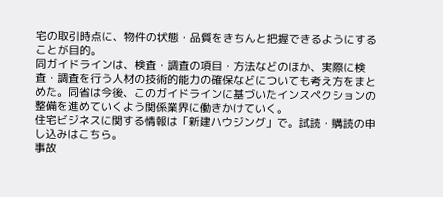宅の取引時点に、物件の状態・品質をきちんと把握できるようにすることが目的。
同ガイドラインは、検査・調査の項目・方法などのほか、実際に検査・調査を行う人材の技術的能力の確保などについても考え方をまとめた。同省は今後、このガイドラインに基づいたインスペクションの整備を進めていくよう関係業界に働きかけていく。
住宅ビジネスに関する情報は「新建ハウジング」で。試読・購読の申し込みはこちら。
事故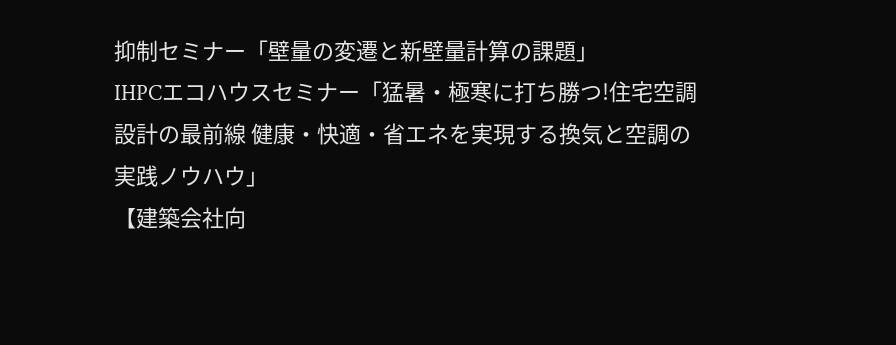抑制セミナー「壁量の変遷と新壁量計算の課題」
IHPCエコハウスセミナー「猛暑・極寒に打ち勝つ!住宅空調設計の最前線 健康・快適・省エネを実現する換気と空調の実践ノウハウ」
【建築会社向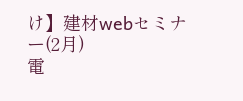け】建材webセミナー(2月)
電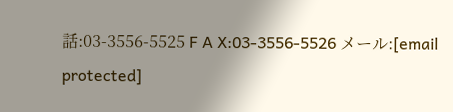話:03-3556-5525 F A X:03-3556-5526 メール:[email protected]